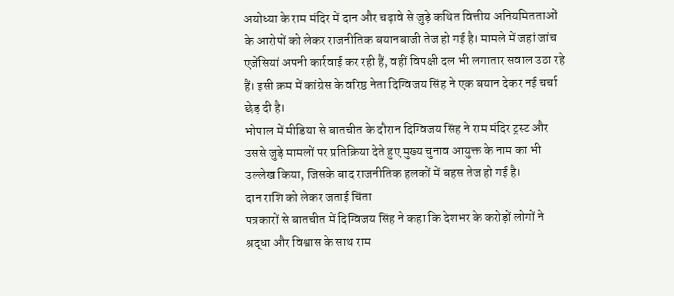अयोध्या के राम मंदिर में दान और चढ़ावे से जुड़े कथित वित्तीय अनियमितताओं के आरोपों को लेकर राजनीतिक बयानबाजी तेज हो गई है। मामले में जहां जांच एजेंसियां अपनी कार्रवाई कर रही हैं, वहीं विपक्षी दल भी लगातार सवाल उठा रहे हैं। इसी क्रम में कांग्रेस के वरिष्ठ नेता दिग्विजय सिंह ने एक बयान देकर नई चर्चा छेड़ दी है।
भोपाल में मीडिया से बातचीत के दौरान दिग्विजय सिंह ने राम मंदिर ट्रस्ट और उससे जुड़े मामलों पर प्रतिक्रिया देते हुए मुख्य चुनाव आयुक्त के नाम का भी उल्लेख किया, जिसके बाद राजनीतिक हलकों में बहस तेज हो गई है।
दान राशि को लेकर जताई चिंता
पत्रकारों से बातचीत में दिग्विजय सिंह ने कहा कि देशभर के करोड़ों लोगों ने श्रद्धा और विश्वास के साथ राम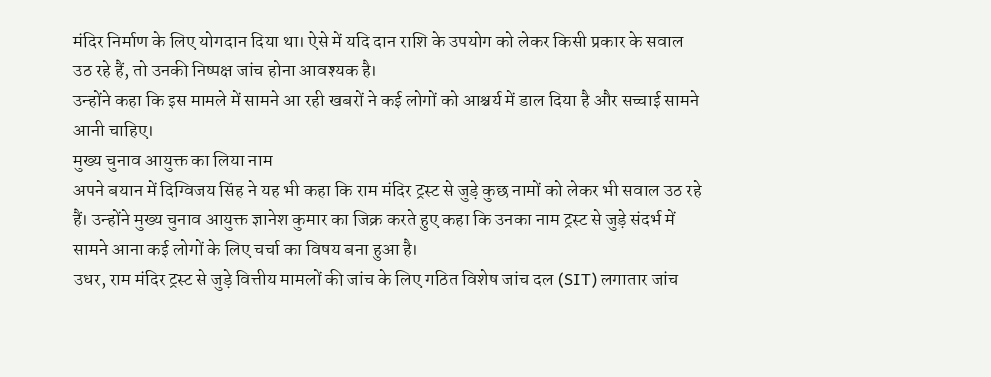मंदिर निर्माण के लिए योगदान दिया था। ऐसे में यदि दान राशि के उपयोग को लेकर किसी प्रकार के सवाल उठ रहे हैं, तो उनकी निष्पक्ष जांच होना आवश्यक है।
उन्होंने कहा कि इस मामले में सामने आ रही खबरों ने कई लोगों को आश्चर्य में डाल दिया है और सच्चाई सामने आनी चाहिए।
मुख्य चुनाव आयुक्त का लिया नाम
अपने बयान में दिग्विजय सिंह ने यह भी कहा कि राम मंदिर ट्रस्ट से जुड़े कुछ नामों को लेकर भी सवाल उठ रहे हैं। उन्होंने मुख्य चुनाव आयुक्त ज्ञानेश कुमार का जिक्र करते हुए कहा कि उनका नाम ट्रस्ट से जुड़े संदर्भ में सामने आना कई लोगों के लिए चर्चा का विषय बना हुआ है।
उधर, राम मंदिर ट्रस्ट से जुड़े वित्तीय मामलों की जांच के लिए गठित विशेष जांच दल (SIT) लगातार जांच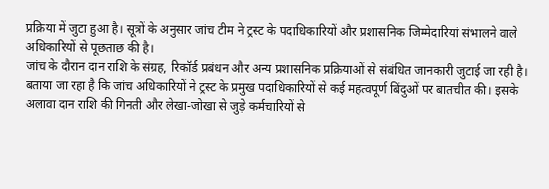प्रक्रिया में जुटा हुआ है। सूत्रों के अनुसार जांच टीम ने ट्रस्ट के पदाधिकारियों और प्रशासनिक जिम्मेदारियां संभालने वाले अधिकारियों से पूछताछ की है।
जांच के दौरान दान राशि के संग्रह, रिकॉर्ड प्रबंधन और अन्य प्रशासनिक प्रक्रियाओं से संबंधित जानकारी जुटाई जा रही है।
बताया जा रहा है कि जांच अधिकारियों ने ट्रस्ट के प्रमुख पदाधिकारियों से कई महत्वपूर्ण बिंदुओं पर बातचीत की। इसके अलावा दान राशि की गिनती और लेखा-जोखा से जुड़े कर्मचारियों से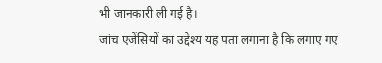भी जानकारी ली गई है।
जांच एजेंसियों का उद्देश्य यह पता लगाना है कि लगाए गए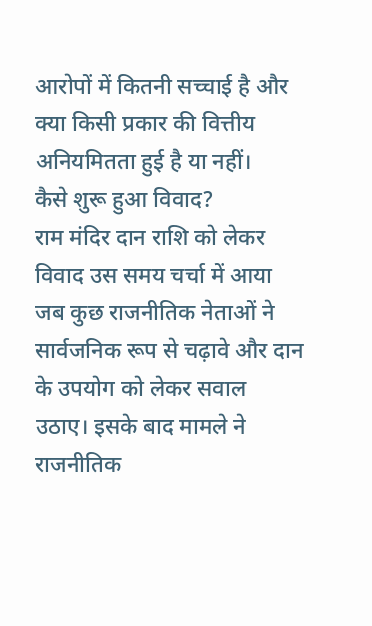आरोपों में कितनी सच्चाई है और क्या किसी प्रकार की वित्तीय अनियमितता हुई है या नहीं।
कैसे शुरू हुआ विवाद?
राम मंदिर दान राशि को लेकर विवाद उस समय चर्चा में आया जब कुछ राजनीतिक नेताओं ने सार्वजनिक रूप से चढ़ावे और दान के उपयोग को लेकर सवाल उठाए। इसके बाद मामले ने राजनीतिक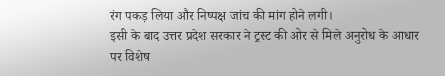रंग पकड़ लिया और निष्पक्ष जांच की मांग होने लगी।
इसी के बाद उत्तर प्रदेश सरकार ने ट्रस्ट की ओर से मिले अनुरोध के आधार पर विशेष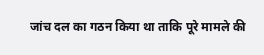जांच दल का गठन किया था ताकि पूरे मामले की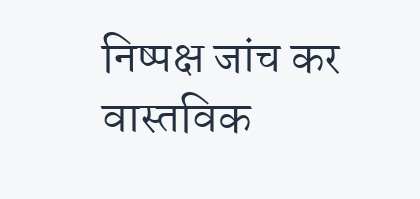निष्पक्ष जांच कर वास्तविक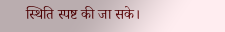स्थिति स्पष्ट की जा सके।